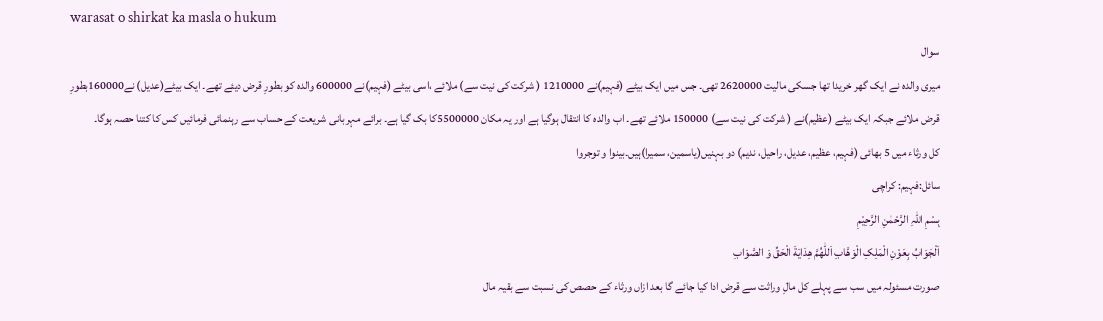warasat o shirkat ka masla o hukum
سوال
میری والدہ نے ایک گھر خریدا تھا جسکی مالیت 2620000 تھی۔ جس میں ایک بیٹے (فہیم)نے 1210000 ( شرکت کی نیت سے) ملائے ،اسی بیٹے (فہیم)نے 600000 والدہ کو بطورِ قرض دیئے تھے۔ ایک بیٹے(عدیل) نے160000بطورِ قرض ملائے جبکہ ایک بیٹے (عظیم)نے ( شرکت کی نیت سے) 150000 ملائے تھے۔ اب والدہ کا انتقال ہوگیا ہے اور یہ مکان 5500000کا بک گیا ہے۔ برائے مہربانی شریعت کے حساب سے رہنمائی فرمائیں کس کا کتنا حصہ ہوگا۔
کل ورثاء میں 5 بھائی (فہیم، عظیم، عدیل، راحیل، ندیم) دو بہنیں(یاسمین، سمیرا)ہیں۔بینوا و توجروا
سائل:فہیم: کراچی
بِسْمِ اللہِ الرَّحْمٰنِ الرَّحِيْمِ
اَلْجَوَابُ بِعَوْنِ الْمَلِکِ الْوَھَّابِ اَللّٰھُمَّ ھِدَايَةَ الْحَقِّ وَ الصَّوَابِ
صورت مسئولہ میں سب سے پہلے کل مالِ وراثت سے قرض ادا کیا جائے گا بعد ازاں ورثاء کے حصص کی نسبت سے بقیہ مال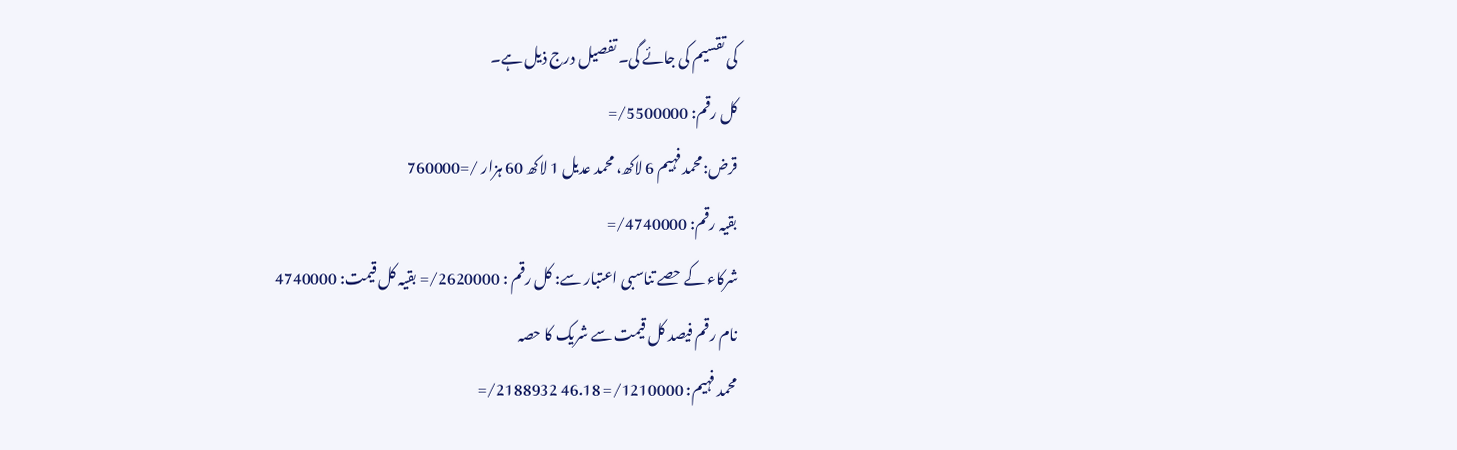کی تقسیم کی جائے گی۔ تفصیل درج ذیل ہے۔
کل رقم: 5500000/=
قرض:محمد فہیم 6 لاکھ، محمد عدیل 1 لاکھ 60 ہزار /=760000
بقیہ رقم: 4740000/=
شرکاء کے حصے تناسبی اعتبار سے: کل رقم : 2620000/= بقیہ کل قیمت: 4740000
نام رقم فیصد کل قیمت سے شریک کا حصہ
محمد فہیم: 1210000/= 46.18 2188932/=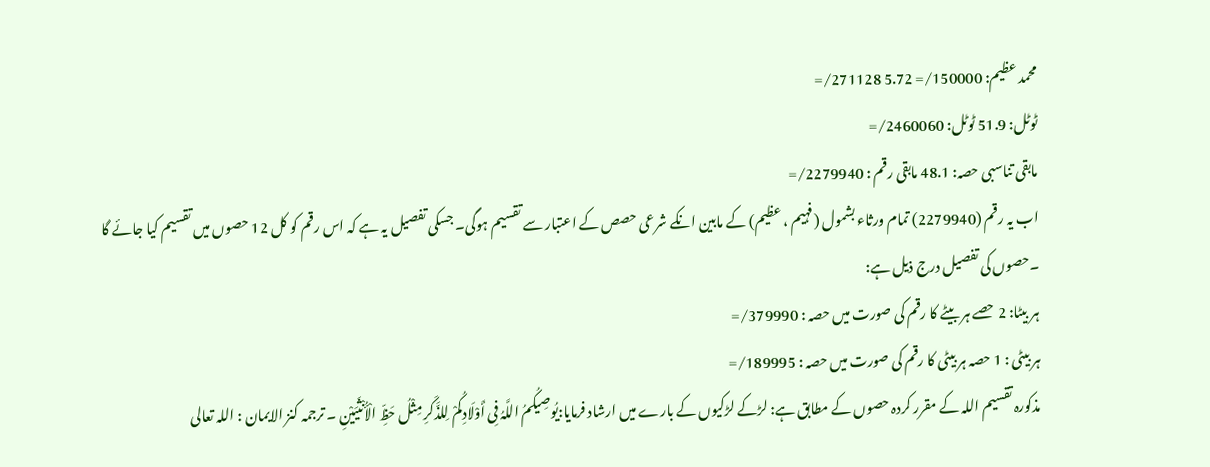محمد عظیم: 150000/= 5.72 271128/=
ٹوٹل: 51.9 ٹوٹل: 2460060/=
مابقی تناسبی حصہ: 48.1 مابقی رقم : 2279940/=
اب یہ رقم (2279940) تمام ورثاء بشمول (فہیم ، عظیم) کے مابین انکے شرعی حصص کے اعتبار سے تقسیم ہوگی۔ جسکی تفصیل یہ ہے کہ اس رقم کو کل 12 حصوں میں تقسیم کیا جائے گا ۔حصوں کی تفصیل درج ذیل ہے:
ہر بیٹا: 2 حصے ہر بیٹے کا رقم کی صورت میں حصہ : 379990/=
ہر بیٹی : 1 حصہ ہر بیٹی کا رقم کی صورت میں حصہ : 189995/=
مذکورہ تقسیم اللہ کے مقرر کردہ حصوں کے مطابق ہے: لڑکے لڑکیوں کے بارے میں ارشاد فرمایا:یُوصِیکُمُ اللَّہُ فِی أَوْلَادِکُمْ لِلذَّکَرِ مِثْلُ حَظِّ الْأُنْثَیَیْنِ ۔ ترجمہ کنز الایمان : اللہ تعالی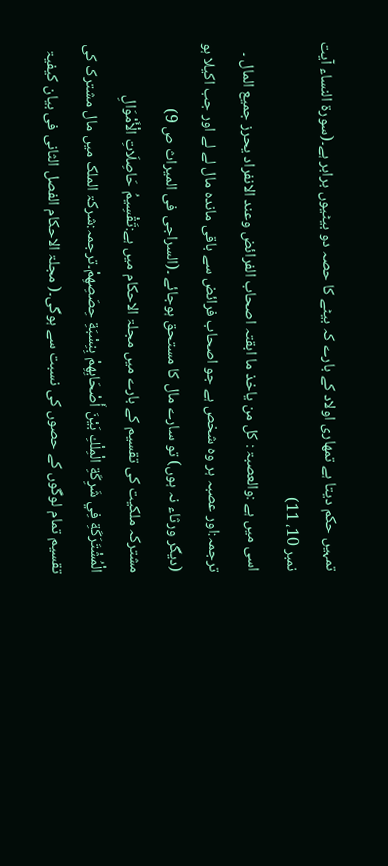تمہیں حکم دیتا ہے تمھاری اولاد کے بارے کہ بیٹے کا حصہ دو بیٹیوں برابر ہے۔(سورۃ النساء آیت نمبر 10، 11)
اسی میں ہے :والعصبۃ : کل من یاخذ ما ابقتہ اصحاب الفرائض وعند الانفراد یحرز جمیع المال ۔ ترجمہ:اور عصبہ ہر وہ شخص ہے جو اصحاب فرائض سے باقی ماندہ مال لے لے اور جب اکیلا ہو (دیگر ورثاء نہ ہوں) تو سارے مال کا مستحق ہوجائے ۔(السراجی فی المیراث ص 9)
مشترکہ ملکیت کی تقسیم کے بارے میں مجلۃ الاحکام میں ہے:تَقْسِيمُ حَاصِلَاتِ الْأَمْوَالِ الْمُشْتَرَكَةِ فِي شَرِكَةِ الْمِلْكِ بَيْنَ أَصْحَابِهِمْ بِنِسْبَةِ حِصَصِهِمْ۔ترجمہ:شرکۃ الملک میں مال مشترک کی تقسیم تمام لوگوں کے حصوں کی نسبت سے ہوگی۔( مجلۃ الاحکام الفصل الثانی فی بیان کیفیۃ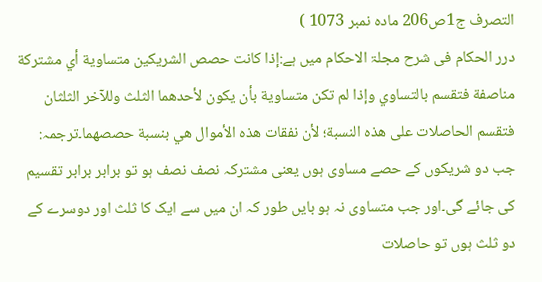التصرف ج1ص206 مادہ نمبر 1073 )
درر الحکام فی شرح مجلۃ الاحکام میں ہے:إذا كانت حصص الشريكين متساوية أي مشتركة مناصفة فتقسم بالتساوي وإذا لم تكن متساوية بأن يكون لأحدهما الثلث وللآخر الثلثان فتقسم الحاصلات على هذه النسبة؛ لأن نفقات هذه الأموال هي بنسبة حصصهما۔ترجمہ: جب دو شریکوں کے حصے مساوی ہوں یعنی مشترکہ نصف نصف ہو تو برابر برابر تقسیم کی جائے گی۔اور جب متساوی نہ ہو بایں طور کہ ان میں سے ایک کا ثلث اور دوسرے کے دو ثلث ہوں تو حاصلات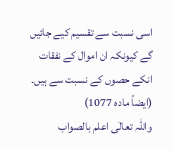اسی نسبت سے تقسیم کیے جائیں گے کیونکہ ان اموال کے نفقات انکے حصوں کے نسبت سے ہیں۔ (ایضاً مادہ 1077)
واللہ تعالٰی اعلم بالصواب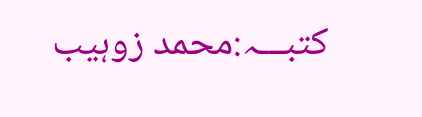کتبـــہ:محمد زوہیب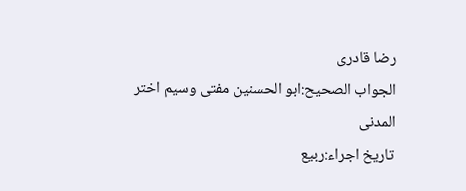رضا قادری
الجواب الصحیح:ابو الحسنین مفتی وسیم اختر المدنی
تاریخ اجراء:ربیع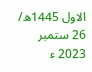الاول 1445ھ/ 26 ستمبر 2023 ء